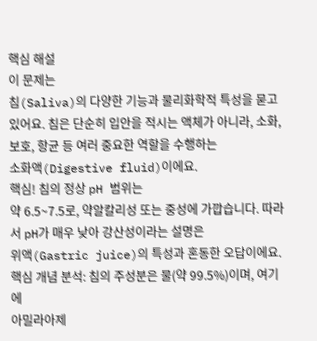핵심 해설
이 문제는
침(Saliva)의 다양한 기능과 물리화학적 특성을 묻고 있어요. 침은 단순히 입안을 적시는 액체가 아니라, 소화, 보호, 항균 등 여러 중요한 역할을 수행하는
소화액(Digestive fluid)이에요.
핵심! 침의 정상 pH 범위는
약 6.5~7.5로, 약알칼리성 또는 중성에 가깝습니다. 따라서 pH가 매우 낮아 강산성이라는 설명은
위액(Gastric juice)의 특성과 혼동한 오답이에요.
핵심 개념 분석: 침의 주성분은 물(약 99.5%)이며, 여기에
아밀라아제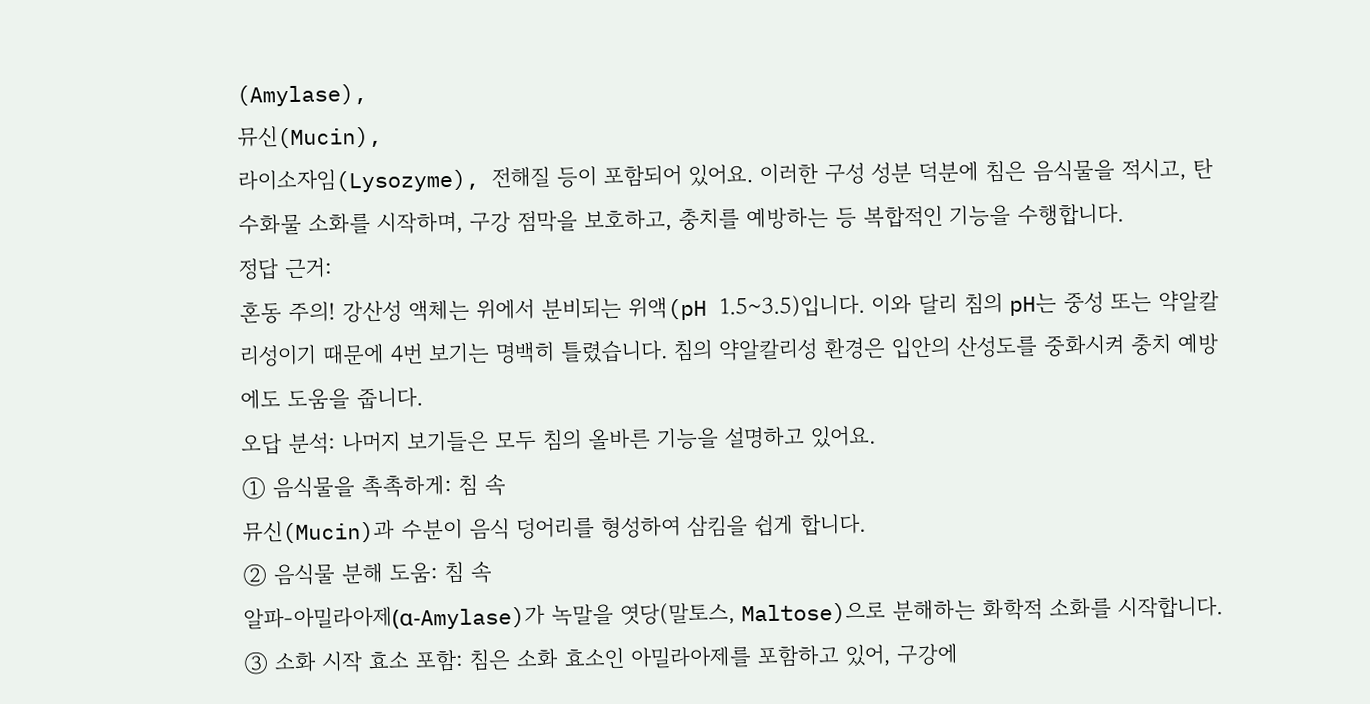(Amylase),
뮤신(Mucin),
라이소자임(Lysozyme), 전해질 등이 포함되어 있어요. 이러한 구성 성분 덕분에 침은 음식물을 적시고, 탄수화물 소화를 시작하며, 구강 점막을 보호하고, 충치를 예방하는 등 복합적인 기능을 수행합니다.
정답 근거:
혼동 주의! 강산성 액체는 위에서 분비되는 위액(pH 1.5~3.5)입니다. 이와 달리 침의 pH는 중성 또는 약알칼리성이기 때문에 4번 보기는 명백히 틀렸습니다. 침의 약알칼리성 환경은 입안의 산성도를 중화시켜 충치 예방에도 도움을 줍니다.
오답 분석: 나머지 보기들은 모두 침의 올바른 기능을 설명하고 있어요.
① 음식물을 촉촉하게: 침 속
뮤신(Mucin)과 수분이 음식 덩어리를 형성하여 삼킴을 쉽게 합니다.
② 음식물 분해 도움: 침 속
알파-아밀라아제(α-Amylase)가 녹말을 엿당(말토스, Maltose)으로 분해하는 화학적 소화를 시작합니다.
③ 소화 시작 효소 포함: 침은 소화 효소인 아밀라아제를 포함하고 있어, 구강에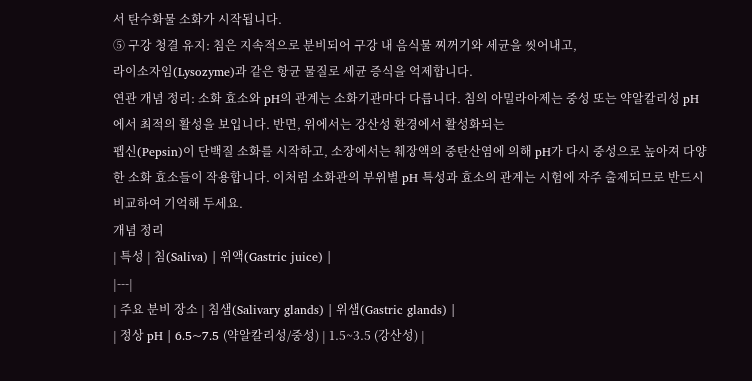서 탄수화물 소화가 시작됩니다.
⑤ 구강 청결 유지: 침은 지속적으로 분비되어 구강 내 음식물 찌꺼기와 세균을 씻어내고,
라이소자임(Lysozyme)과 같은 항균 물질로 세균 증식을 억제합니다.
연관 개념 정리: 소화 효소와 pH의 관계는 소화기관마다 다릅니다. 침의 아밀라아제는 중성 또는 약알칼리성 pH에서 최적의 활성을 보입니다. 반면, 위에서는 강산성 환경에서 활성화되는
펩신(Pepsin)이 단백질 소화를 시작하고, 소장에서는 췌장액의 중탄산염에 의해 pH가 다시 중성으로 높아져 다양한 소화 효소들이 작용합니다. 이처럼 소화관의 부위별 pH 특성과 효소의 관계는 시험에 자주 출제되므로 반드시 비교하여 기억해 두세요.
개념 정리
| 특성 | 침(Saliva) | 위액(Gastric juice) |
|---|
| 주요 분비 장소 | 침샘(Salivary glands) | 위샘(Gastric glands) |
| 정상 pH | 6.5~7.5 (약알칼리성/중성) | 1.5~3.5 (강산성) |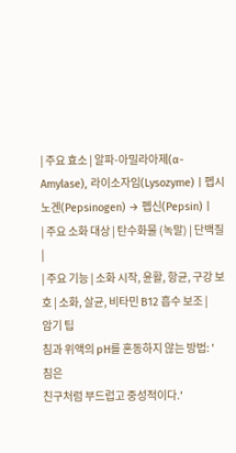| 주요 효소 | 알파-아밀라아제(α-Amylase), 라이소자임(Lysozyme) | 펩시노겐(Pepsinogen) → 펩신(Pepsin) |
| 주요 소화 대상 | 탄수화물 (녹말) | 단백질 |
| 주요 기능 | 소화 시작, 윤활, 항균, 구강 보호 | 소화, 살균, 비타민 B12 흡수 보조 |
암기 팁
침과 위액의 pH를 혼동하지 않는 방법: '
침은
친구처럼 부드럽고 중성적이다.'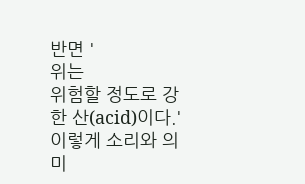반면 '
위는
위험할 정도로 강한 산(acid)이다.' 이렇게 소리와 의미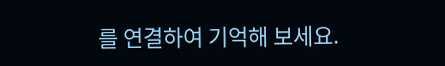를 연결하여 기억해 보세요.